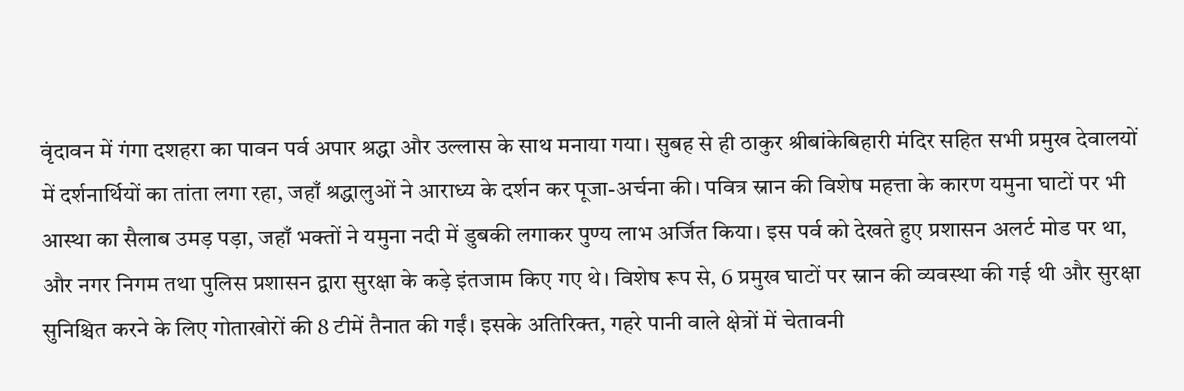वृंदावन में गंगा दशहरा का पावन पर्व अपार श्रद्धा और उल्लास के साथ मनाया गया। सुबह से ही ठाकुर श्रीबांकेबिहारी मंदिर सहित सभी प्रमुख देवालयों में दर्शनार्थियों का तांता लगा रहा, जहाँ श्रद्धालुओं ने आराध्य के दर्शन कर पूजा-अर्चना की। पवित्र स्नान की विशेष महत्ता के कारण यमुना घाटों पर भी आस्था का सैलाब उमड़ पड़ा, जहाँ भक्तों ने यमुना नदी में डुबकी लगाकर पुण्य लाभ अर्जित किया। इस पर्व को देखते हुए प्रशासन अलर्ट मोड पर था, और नगर निगम तथा पुलिस प्रशासन द्वारा सुरक्षा के कड़े इंतजाम किए गए थे। विशेष रूप से, 6 प्रमुख घाटों पर स्नान की व्यवस्था की गई थी और सुरक्षा सुनिश्चित करने के लिए गोताखोरों की 8 टीमें तैनात की गईं। इसके अतिरिक्त, गहरे पानी वाले क्षेत्रों में चेतावनी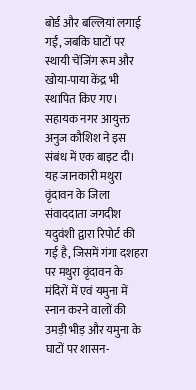बोर्ड और बल्लियां लगाई गईं, जबकि घाटों पर स्थायी चेंजिंग रूम और खोया-पाया केंद्र भी स्थापित किए गए। सहायक नगर आयुक्त अनुज कौशिश ने इस संबंध में एक बाइट दी। यह जानकारी मथुरा वृंदावन के जिला संवाददाता जगदीश यदुवंशी द्वारा रिपोर्ट की गई है, जिसमें गंगा दशहरा पर मथुरा वृंदावन के मंदिरों में एवं यमुना में स्नान करने वालों की उमड़ी भीड़ और यमुना के घाटों पर शासन-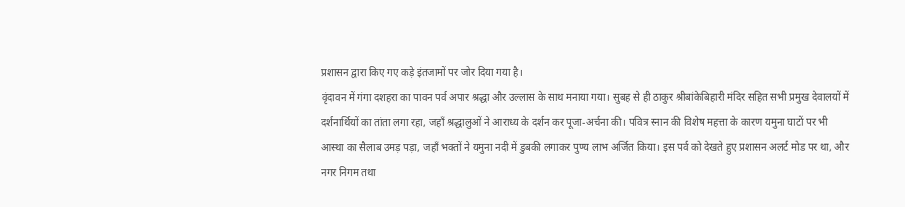प्रशासन द्वारा किए गए कड़े इंतजामों पर जोर दिया गया है।
वृंदावन में गंगा दशहरा का पावन पर्व अपार श्रद्धा और उल्लास के साथ मनाया गया। सुबह से ही ठाकुर श्रीबांकेबिहारी मंदिर सहित सभी प्रमुख देवालयों में दर्शनार्थियों का तांता लगा रहा, जहाँ श्रद्धालुओं ने आराध्य के दर्शन कर पूजा-अर्चना की। पवित्र स्नान की विशेष महत्ता के कारण यमुना घाटों पर भी
आस्था का सैलाब उमड़ पड़ा, जहाँ भक्तों ने यमुना नदी में डुबकी लगाकर पुण्य लाभ अर्जित किया। इस पर्व को देखते हुए प्रशासन अलर्ट मोड पर था, और नगर निगम तथा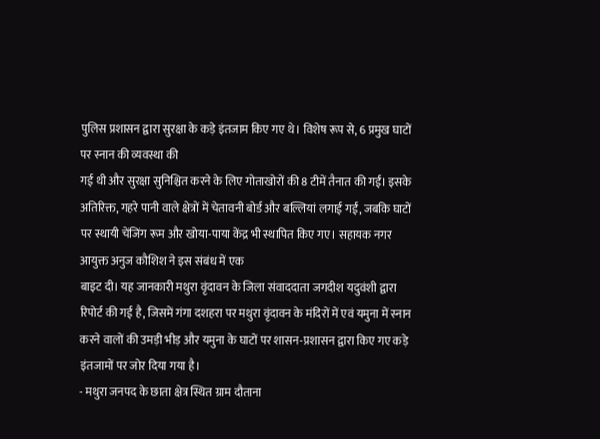पुलिस प्रशासन द्वारा सुरक्षा के कड़े इंतजाम किए गए थे। विशेष रूप से, 6 प्रमुख घाटों पर स्नान की व्यवस्था की
गई थी और सुरक्षा सुनिश्चित करने के लिए गोताखोरों की 8 टीमें तैनात की गईं। इसके अतिरिक्त, गहरे पानी वाले क्षेत्रों में चेतावनी बोर्ड और बल्लियां लगाई गईं, जबकि घाटों पर स्थायी चेंजिंग रूम और खोया-पाया केंद्र भी स्थापित किए गए। सहायक नगर आयुक्त अनुज कौशिश ने इस संबंध में एक
बाइट दी। यह जानकारी मथुरा वृंदावन के जिला संवाददाता जगदीश यदुवंशी द्वारा रिपोर्ट की गई है, जिसमें गंगा दशहरा पर मथुरा वृंदावन के मंदिरों में एवं यमुना में स्नान करने वालों की उमड़ी भीड़ और यमुना के घाटों पर शासन-प्रशासन द्वारा किए गए कड़े इंतजामों पर जोर दिया गया है।
- मथुरा जनपद के छाता क्षेत्र स्थित ग्राम दौताना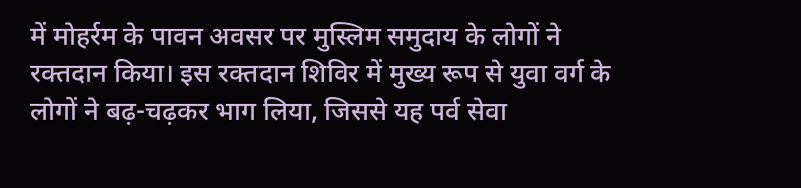में मोहर्रम के पावन अवसर पर मुस्लिम समुदाय के लोगों ने रक्तदान किया। इस रक्तदान शिविर में मुख्य रूप से युवा वर्ग के लोगों ने बढ़-चढ़कर भाग लिया, जिससे यह पर्व सेवा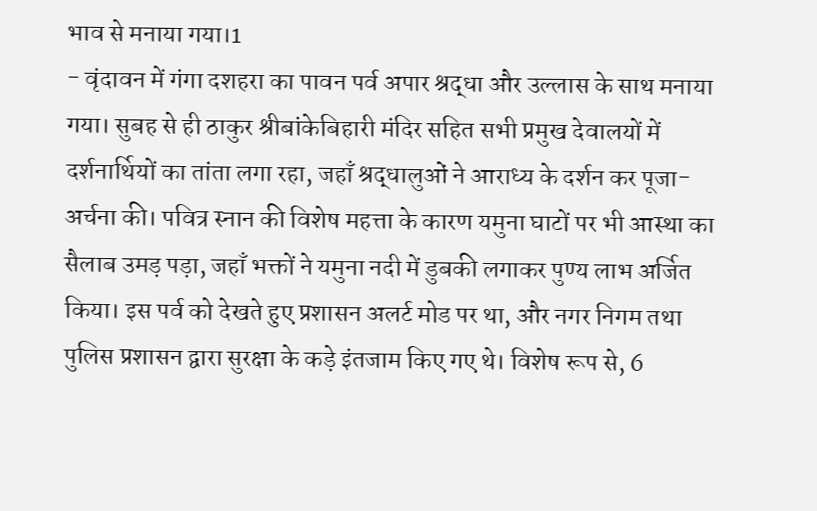भाव से मनाया गया।1
- वृंदावन में गंगा दशहरा का पावन पर्व अपार श्रद्धा और उल्लास के साथ मनाया गया। सुबह से ही ठाकुर श्रीबांकेबिहारी मंदिर सहित सभी प्रमुख देवालयों में दर्शनार्थियों का तांता लगा रहा, जहाँ श्रद्धालुओं ने आराध्य के दर्शन कर पूजा-अर्चना की। पवित्र स्नान की विशेष महत्ता के कारण यमुना घाटों पर भी आस्था का सैलाब उमड़ पड़ा, जहाँ भक्तों ने यमुना नदी में डुबकी लगाकर पुण्य लाभ अर्जित किया। इस पर्व को देखते हुए प्रशासन अलर्ट मोड पर था, और नगर निगम तथा पुलिस प्रशासन द्वारा सुरक्षा के कड़े इंतजाम किए गए थे। विशेष रूप से, 6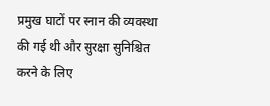प्रमुख घाटों पर स्नान की व्यवस्था की गई थी और सुरक्षा सुनिश्चित करने के लिए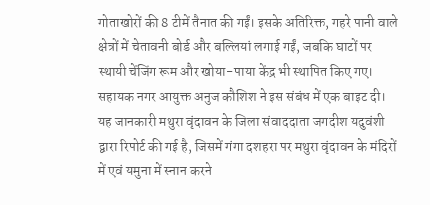गोताखोरों की 8 टीमें तैनात की गईं। इसके अतिरिक्त, गहरे पानी वाले क्षेत्रों में चेतावनी बोर्ड और बल्लियां लगाई गईं, जबकि घाटों पर स्थायी चेंजिंग रूम और खोया-पाया केंद्र भी स्थापित किए गए। सहायक नगर आयुक्त अनुज कौशिश ने इस संबंध में एक बाइट दी। यह जानकारी मथुरा वृंदावन के जिला संवाददाता जगदीश यदुवंशी द्वारा रिपोर्ट की गई है, जिसमें गंगा दशहरा पर मथुरा वृंदावन के मंदिरों में एवं यमुना में स्नान करने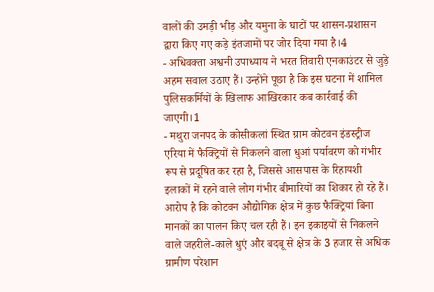वालों की उमड़ी भीड़ और यमुना के घाटों पर शासन-प्रशासन द्वारा किए गए कड़े इंतजामों पर जोर दिया गया है।4
- अधिवक्ता अश्वनी उपाध्याय ने भरत तिवारी एनकाउंटर से जुड़े अहम सवाल उठाए हैं। उन्होंने पूछा है कि इस घटना में शामिल पुलिसकर्मियों के खिलाफ आखिरकार कब कार्रवाई की जाएगी।1
- मथुरा जनपद के कोसीकलां स्थित ग्राम कोटवन इंडस्ट्रीज एरिया में फैक्ट्रियों से निकलने वाला धुआं पर्यावरण को गंभीर रूप से प्रदूषित कर रहा है, जिससे आसपास के रिहायशी इलाकों में रहने वाले लोग गंभीर बीमारियों का शिकार हो रहे हैं। आरोप है कि कोटवन औद्योगिक क्षेत्र में कुछ फैक्ट्रियां बिना मानकों का पालन किए चल रही हैं। इन इकाइयों से निकलने वाले जहरीले-काले धुएं और बदबू से क्षेत्र के 3 हजार से अधिक ग्रामीण परेशान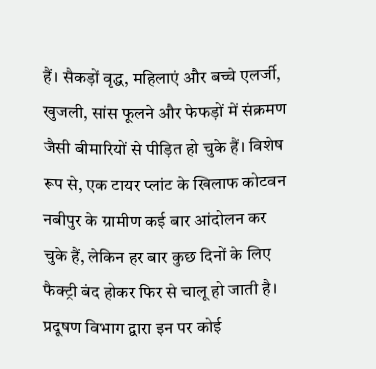हैं। सैकड़ों वृद्ध, महिलाएं और बच्चे एलर्जी, खुजली, सांस फूलने और फेफड़ों में संक्रमण जैसी बीमारियों से पीड़ित हो चुके हैं। विशेष रूप से, एक टायर प्लांट के खिलाफ कोटवन नबीपुर के ग्रामीण कई बार आंदोलन कर चुके हैं, लेकिन हर बार कुछ दिनों के लिए फैक्ट्री बंद होकर फिर से चालू हो जाती है। प्रदूषण विभाग द्वारा इन पर कोई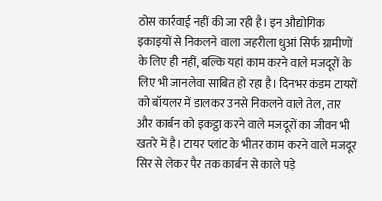ठोस कार्रवाई नहीं की जा रही है। इन औद्योगिक इकाइयों से निकलने वाला जहरीला धुआं सिर्फ ग्रामीणों के लिए ही नहीं, बल्कि यहां काम करने वाले मजदूरों के लिए भी जानलेवा साबित हो रहा है। दिनभर कंडम टायरों को बॉयलर में डालकर उनसे निकलने वाले तेल, तार और कार्बन को इकट्ठा करने वाले मजदूरों का जीवन भी खतरे में है। टायर प्लांट के भीतर काम करने वाले मजदूर सिर से लेकर पैर तक कार्बन से काले पड़े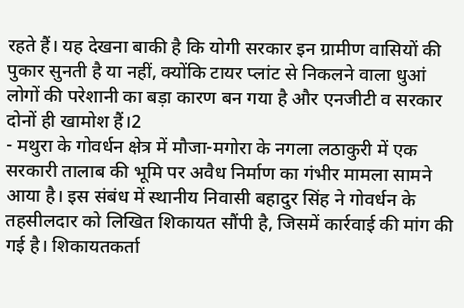रहते हैं। यह देखना बाकी है कि योगी सरकार इन ग्रामीण वासियों की पुकार सुनती है या नहीं, क्योंकि टायर प्लांट से निकलने वाला धुआं लोगों की परेशानी का बड़ा कारण बन गया है और एनजीटी व सरकार दोनों ही खामोश हैं।2
- मथुरा के गोवर्धन क्षेत्र में मौजा-मगोरा के नगला लठाकुरी में एक सरकारी तालाब की भूमि पर अवैध निर्माण का गंभीर मामला सामने आया है। इस संबंध में स्थानीय निवासी बहादुर सिंह ने गोवर्धन के तहसीलदार को लिखित शिकायत सौंपी है, जिसमें कार्रवाई की मांग की गई है। शिकायतकर्ता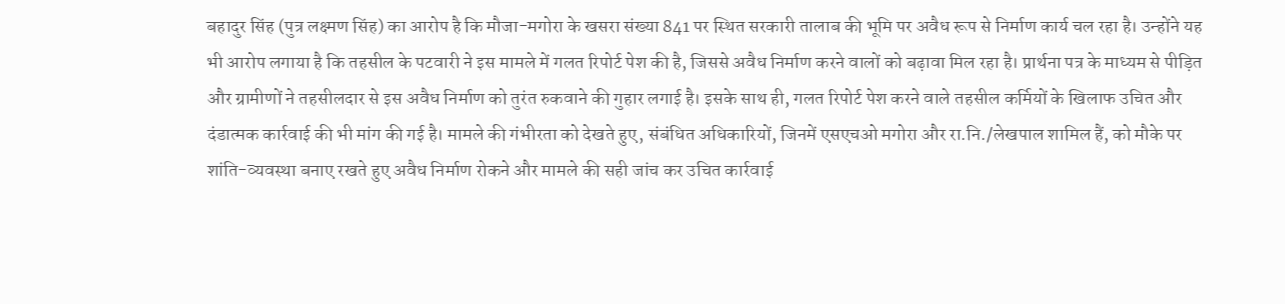बहादुर सिंह (पुत्र लक्ष्मण सिंह) का आरोप है कि मौजा-मगोरा के खसरा संख्या 841 पर स्थित सरकारी तालाब की भूमि पर अवैध रूप से निर्माण कार्य चल रहा है। उन्होंने यह भी आरोप लगाया है कि तहसील के पटवारी ने इस मामले में गलत रिपोर्ट पेश की है, जिससे अवैध निर्माण करने वालों को बढ़ावा मिल रहा है। प्रार्थना पत्र के माध्यम से पीड़ित और ग्रामीणों ने तहसीलदार से इस अवैध निर्माण को तुरंत रुकवाने की गुहार लगाई है। इसके साथ ही, गलत रिपोर्ट पेश करने वाले तहसील कर्मियों के खिलाफ उचित और दंडात्मक कार्रवाई की भी मांग की गई है। मामले की गंभीरता को देखते हुए, संबंधित अधिकारियों, जिनमें एसएचओ मगोरा और रा.नि./लेखपाल शामिल हैं, को मौके पर शांति-व्यवस्था बनाए रखते हुए अवैध निर्माण रोकने और मामले की सही जांच कर उचित कार्रवाई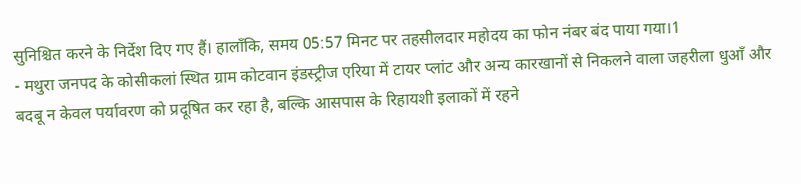सुनिश्चित करने के निर्देश दिए गए हैं। हालाँकि, समय 05:57 मिनट पर तहसीलदार महोदय का फोन नंबर बंद पाया गया।1
- मथुरा जनपद के कोसीकलां स्थित ग्राम कोटवान इंडस्ट्रीज एरिया में टायर प्लांट और अन्य कारखानों से निकलने वाला जहरीला धुआँ और बदबू न केवल पर्यावरण को प्रदूषित कर रहा है, बल्कि आसपास के रिहायशी इलाकों में रहने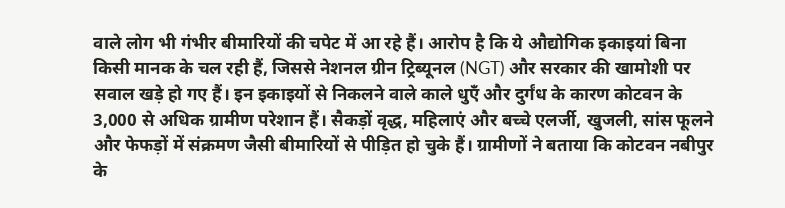वाले लोग भी गंभीर बीमारियों की चपेट में आ रहे हैं। आरोप है कि ये औद्योगिक इकाइयां बिना किसी मानक के चल रही हैं, जिससे नेशनल ग्रीन ट्रिब्यूनल (NGT) और सरकार की खामोशी पर सवाल खड़े हो गए हैं। इन इकाइयों से निकलने वाले काले धुएँ और दुर्गंध के कारण कोटवन के 3,000 से अधिक ग्रामीण परेशान हैं। सैकड़ों वृद्ध, महिलाएं और बच्चे एलर्जी, खुजली, सांस फूलने और फेफड़ों में संक्रमण जैसी बीमारियों से पीड़ित हो चुके हैं। ग्रामीणों ने बताया कि कोटवन नबीपुर के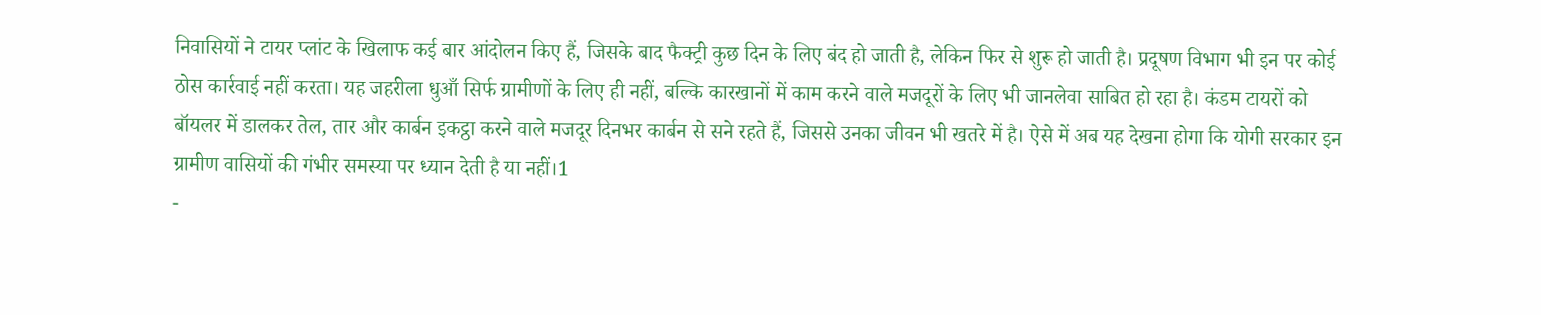निवासियों ने टायर प्लांट के खिलाफ कई बार आंदोलन किए हैं, जिसके बाद फैक्ट्री कुछ दिन के लिए बंद हो जाती है, लेकिन फिर से शुरू हो जाती है। प्रदूषण विभाग भी इन पर कोई ठोस कार्रवाई नहीं करता। यह जहरीला धुआँ सिर्फ ग्रामीणों के लिए ही नहीं, बल्कि कारखानों में काम करने वाले मजदूरों के लिए भी जानलेवा साबित हो रहा है। कंडम टायरों को बॉयलर में डालकर तेल, तार और कार्बन इकट्ठा करने वाले मजदूर दिनभर कार्बन से सने रहते हैं, जिससे उनका जीवन भी खतरे में है। ऐसे में अब यह देखना होगा कि योगी सरकार इन ग्रामीण वासियों की गंभीर समस्या पर ध्यान देती है या नहीं।1
-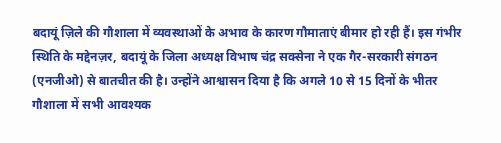बदायूं ज़िले की गौशाला में व्यवस्थाओं के अभाव के कारण गौमाताएं बीमार हो रही हैं। इस गंभीर स्थिति के मद्देनज़र, बदायूं के जिला अध्यक्ष विभाष चंद्र सक्सेना ने एक गैर-सरकारी संगठन (एनजीओ) से बातचीत की है। उन्होंने आश्वासन दिया है कि अगले 10 से 15 दिनों के भीतर गौशाला में सभी आवश्यक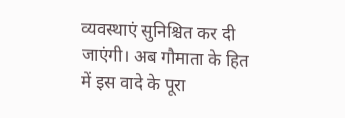व्यवस्थाएं सुनिश्चित कर दी जाएंगी। अब गौमाता के हित में इस वादे के पूरा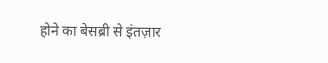होने का बेसब्री से इंतज़ार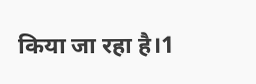किया जा रहा है।1